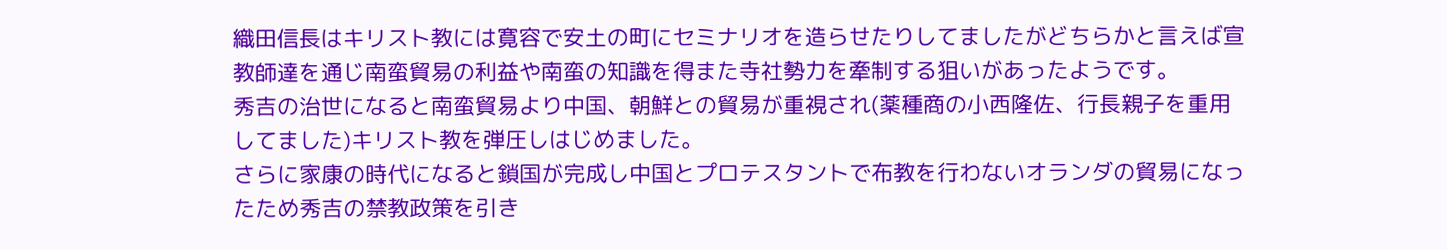織田信長はキリスト教には寛容で安土の町にセミナリオを造らせたりしてましたがどちらかと言えば宣教師達を通じ南蛮貿易の利益や南蛮の知識を得また寺社勢力を牽制する狙いがあったようです。
秀吉の治世になると南蛮貿易より中国、朝鮮との貿易が重視され(薬種商の小西隆佐、行長親子を重用してました)キリスト教を弾圧しはじめました。
さらに家康の時代になると鎖国が完成し中国とプロテスタントで布教を行わないオランダの貿易になったため秀吉の禁教政策を引き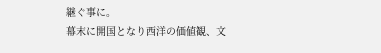継ぐ事に。
幕末に開国となり西洋の価値観、文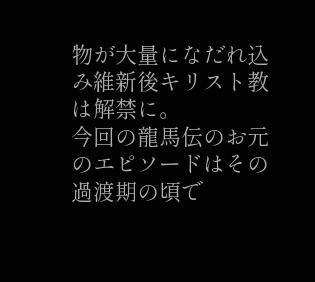物が大量になだれ込み維新後キリスト教は解禁に。
今回の龍馬伝のお元のエピソードはその過渡期の頃で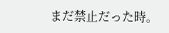まだ禁止だった時。